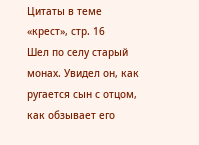Цитаты в теме «крест», стр. 16
Шел по селу старый монах. Увидел он, как ругается сын с отцом, как обзывает его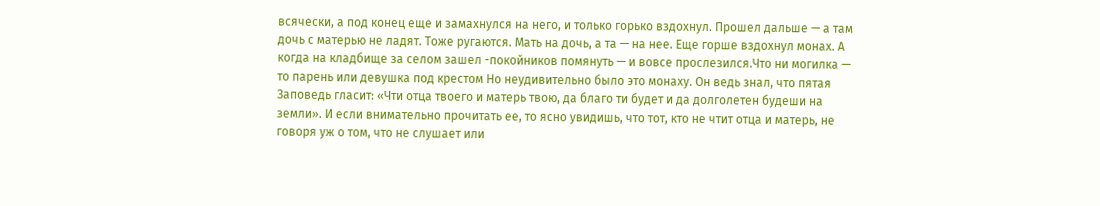всячески, а под конец еще и замахнулся на него, и только горько вздохнул. Прошел дальше — а там дочь с матерью не ладят. Тоже ругаются. Мать на дочь, а та — на нее. Еще горше вздохнул монах. А когда на кладбище за селом зашел -покойников помянуть — и вовсе прослезился.Что ни могилка — то парень или девушка под крестом Но неудивительно было это монаху. Он ведь знал, что пятая Заповедь гласит: «Чти отца твоего и матерь твою, да благо ти будет и да долголетен будеши на земли». И если внимательно прочитать ее, то ясно увидишь, что тот, кто не чтит отца и матерь, не говоря уж о том, что не слушает или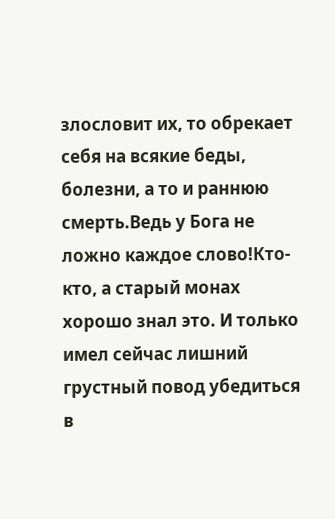злословит их, то обрекает себя на всякие беды, болезни, а то и раннюю смерть.Ведь у Бога не ложно каждое слово!Кто-кто, а старый монах хорошо знал это. И только имел сейчас лишний грустный повод убедиться в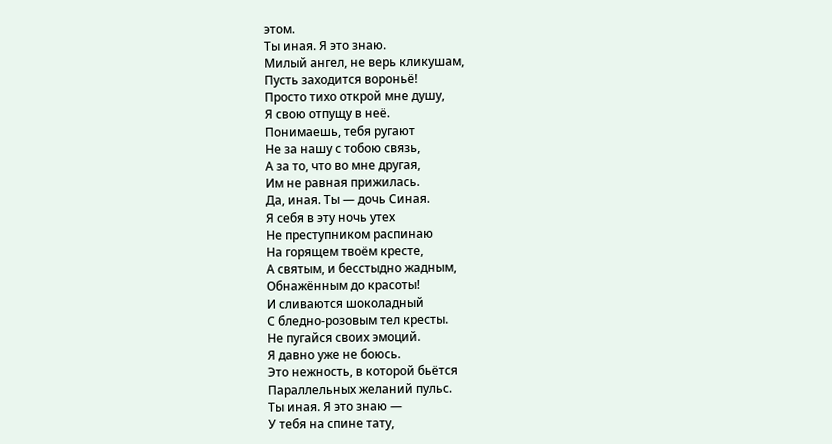этом.
Ты иная. Я это знаю.
Милый ангел, не верь кликушам,
Пусть заходится вороньё!
Просто тихо открой мне душу,
Я свою отпущу в неё.
Понимаешь, тебя ругают
Не за нашу с тобою связь,
А за то, что во мне другая,
Им не равная прижилась.
Да, иная. Ты — дочь Синая.
Я себя в эту ночь утех
Не преступником распинаю
На горящем твоём кресте,
А святым, и бесстыдно жадным,
Обнажённым до красоты!
И сливаются шоколадный
С бледно-розовым тел кресты.
Не пугайся своих эмоций.
Я давно уже не боюсь.
Это нежность, в которой бьётся
Параллельных желаний пульс.
Ты иная. Я это знаю —
У тебя на спине тату,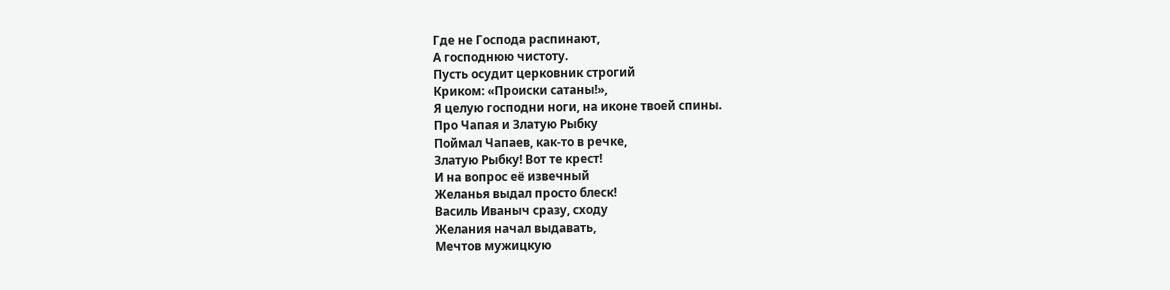Где не Господа распинают,
А господнюю чистоту.
Пусть осудит церковник строгий
Криком: «Происки сатаны!»,
Я целую господни ноги, на иконе твоей спины.
Про Чапая и Златую Рыбку
Поймал Чапаев, как-то в речке,
Златую Рыбку! Вот те крест!
И на вопрос её извечный
Желанья выдал просто блеск!
Василь Иваныч сразу, сходу
Желания начал выдавать,
Мечтов мужицкую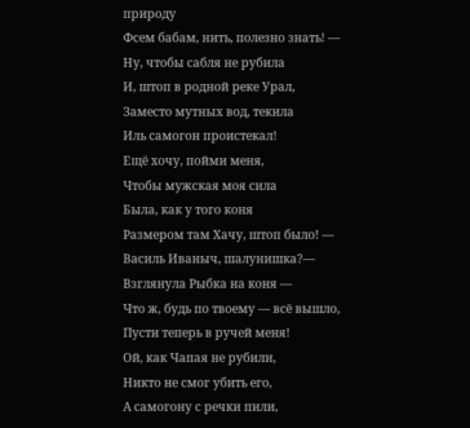природу
Фсем бабам, нить, полезно знать! —
Ну, чтобы сабля не рубила
И, штоп в родной реке Урал,
Заместо мутных вод, текила
Иль самогон проистекал!
Ещё хочу, пойми меня,
Чтобы мужская моя сила
Была, как у того коня
Размером там Хачу, штоп было! —
Василь Иваныч, шалунишка?—
Взглянула Рыбка на коня —
Что ж, будь по твоему — всё вышло,
Пусти теперь в ручей меня!
Ой, как Чапая не рубили,
Никто не смог убить его,
А самогону с речки пили,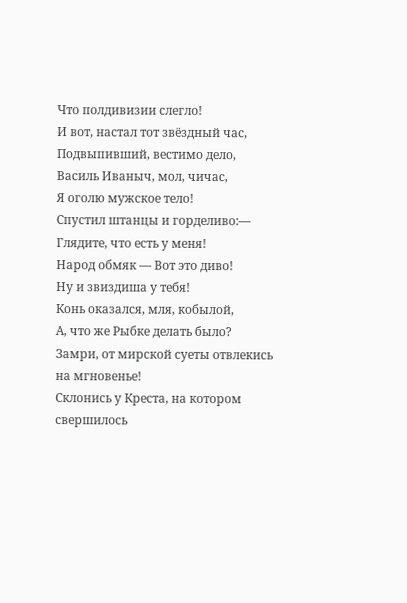Что полдивизии слегло!
И вот, настал тот звёздный час,
Подвыпивший, вестимо дело,
Василь Иваныч, мол, чичас,
Я оголю мужское тело!
Спустил штанцы и горделиво:—
Глядите, что есть у меня!
Народ обмяк — Вот это диво!
Ну и звиздиша у тебя!
Конь оказался, мля, кобылой,
А, что же Рыбке делать было?
Замри, от мирской суеты отвлекись на мгновенье!
Склонись у Креста, на котором свершилось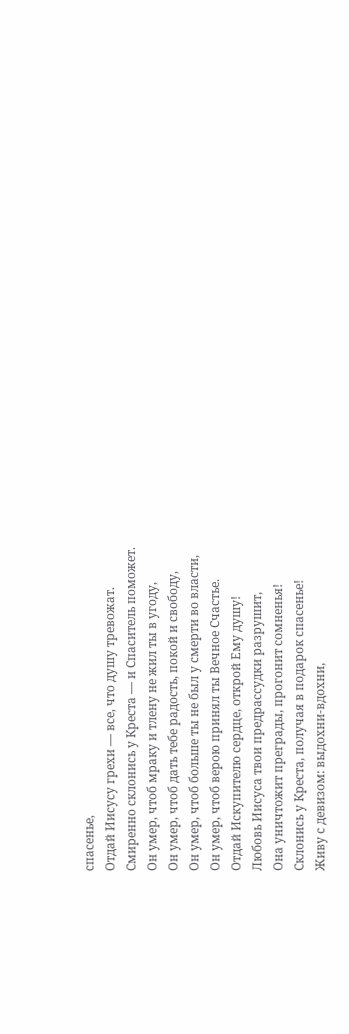спасенье,
Отдай Иисусу грехи — все, что душу тревожат.
Смиренно склонись у Креста — и Спаситель поможет.
Он умер, чтоб мраку и тлену не жил ты в угоду,
Он умер, чтоб дать тебе радость, покой и свободу,
Он умер, чтоб больше ты не был у смерти во власти,
Он умер, чтоб верою принял ты Вечное Счастье.
Отдай Искупителю сердце, открой Ему душу!
Любовь Иисуса твои предрассудки разрушит,
Она уничтожит преграды, прогонит сомненья!
Склонись у Креста, получая в подарок спасенье!
Живу с девизом: выдохни-вдохни,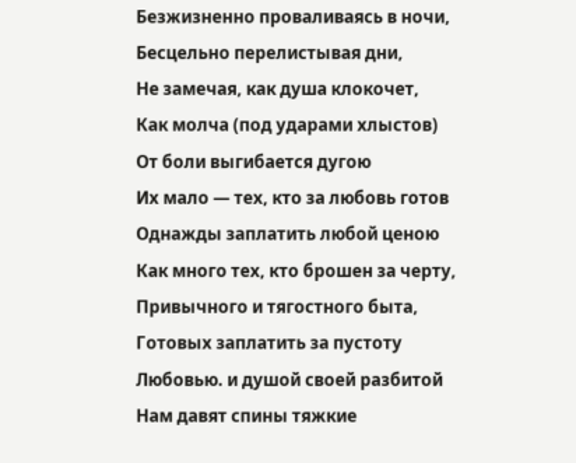Безжизненно проваливаясь в ночи,
Бесцельно перелистывая дни,
Не замечая, как душа клокочет,
Как молча (под ударами хлыстов)
От боли выгибается дугою
Их мало — тех, кто за любовь готов
Однажды заплатить любой ценою
Как много тех, кто брошен за черту,
Привычного и тягостного быта,
Готовых заплатить за пустоту
Любовью. и душой своей разбитой
Нам давят спины тяжкие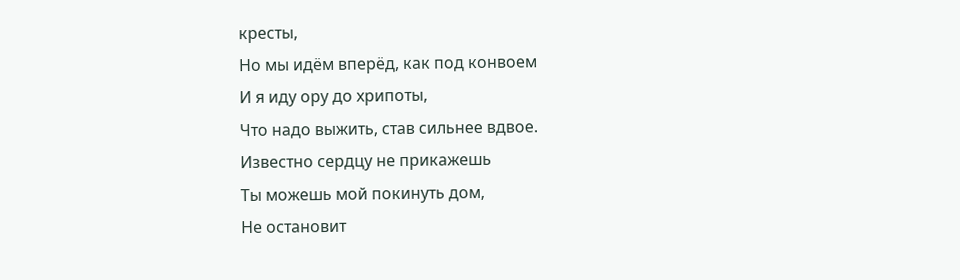кресты,
Но мы идём вперёд, как под конвоем
И я иду ору до хрипоты,
Что надо выжить, став сильнее вдвое.
Известно сердцу не прикажешь
Ты можешь мой покинуть дом,
Не остановит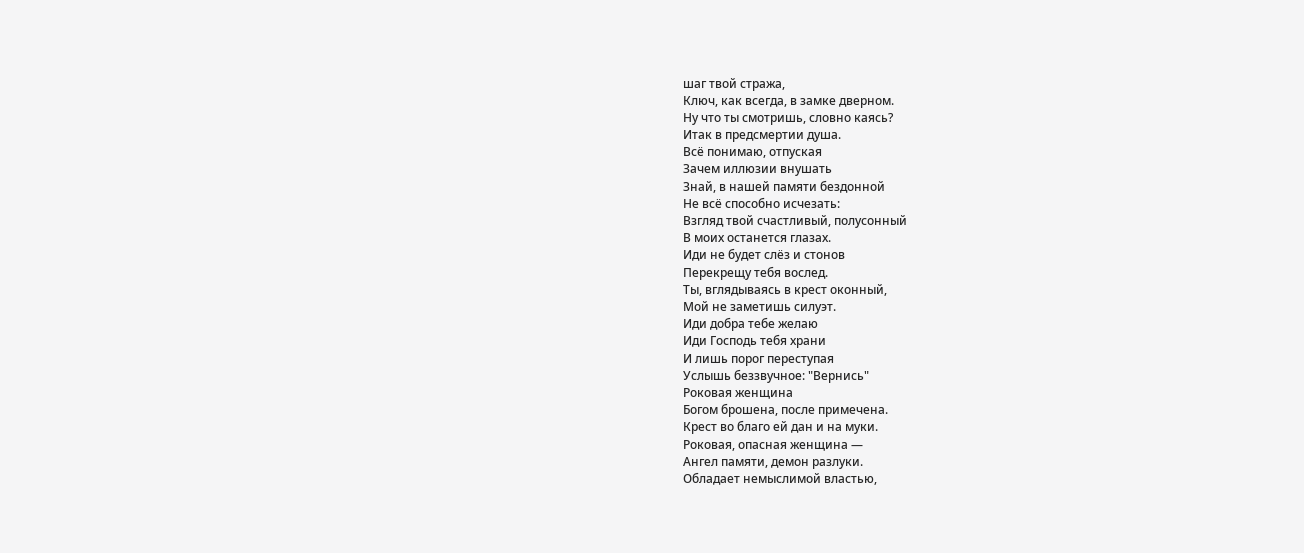шаг твой стража,
Ключ, как всегда, в замке дверном.
Ну что ты смотришь, словно каясь?
Итак в предсмертии душа.
Всё понимаю, отпуская
Зачем иллюзии внушать
Знай, в нашей памяти бездонной
Не всё способно исчезать:
Взгляд твой счастливый, полусонный
В моих останется глазах.
Иди не будет слёз и стонов
Перекрещу тебя вослед.
Ты, вглядываясь в крест оконный,
Мой не заметишь силуэт.
Иди добра тебе желаю
Иди Господь тебя храни
И лишь порог переступая
Услышь беззвучное: "Вернись"
Роковая женщина
Богом брошена, после примечена.
Крест во благо ей дан и на муки.
Роковая, опасная женщина —
Ангел памяти, демон разлуки.
Обладает немыслимой властью,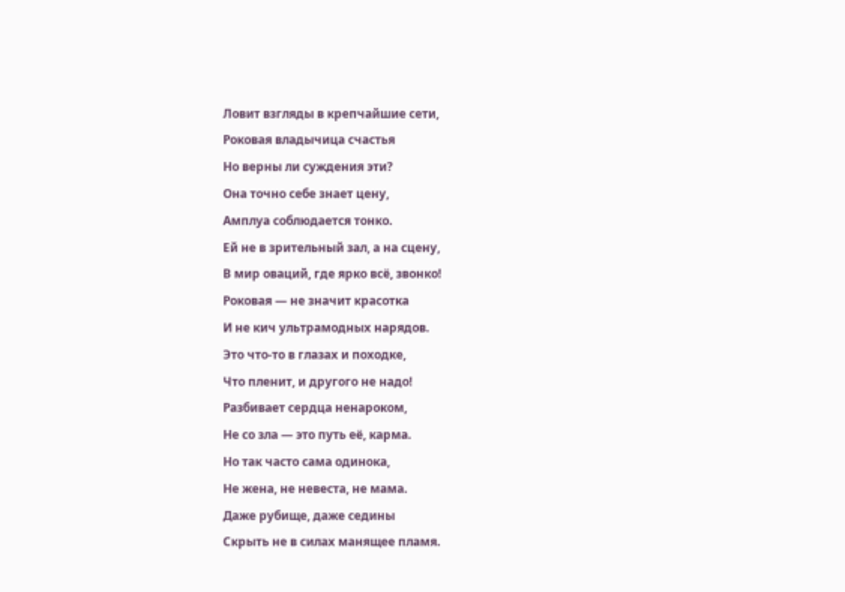Ловит взгляды в крепчайшие сети,
Роковая владычица счастья
Но верны ли суждения эти?
Она точно себе знает цену,
Амплуа соблюдается тонко.
Ей не в зрительный зал, а на сцену,
В мир оваций, где ярко всё, звонко!
Роковая — не значит красотка
И не кич ультрамодных нарядов.
Это что-то в глазах и походке,
Что пленит, и другого не надо!
Разбивает сердца ненароком,
Не со зла — это путь её, карма.
Но так часто сама одинока,
Не жена, не невеста, не мама.
Даже рубище, даже седины
Скрыть не в силах манящее пламя.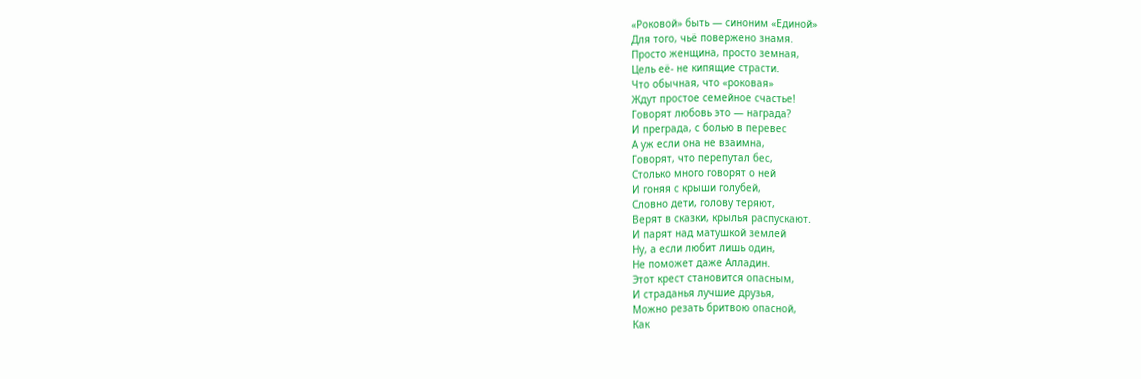«Роковой» быть — синоним «Единой»
Для того, чьё повержено знамя.
Просто женщина, просто земная,
Цель её- не кипящие страсти.
Что обычная, что «роковая»
Ждут простое семейное счастье!
Говорят любовь это — награда?
И преграда, с болью в перевес
А уж если она не взаимна,
Говорят, что перепутал бес,
Столько много говорят о ней
И гоняя с крыши голубей,
Словно дети, голову теряют,
Верят в сказки, крылья распускают.
И парят над матушкой землей
Ну, а если любит лишь один,
Не поможет даже Алладин.
Этот крест становится опасным,
И страданья лучшие друзья,
Можно резать бритвою опасной,
Как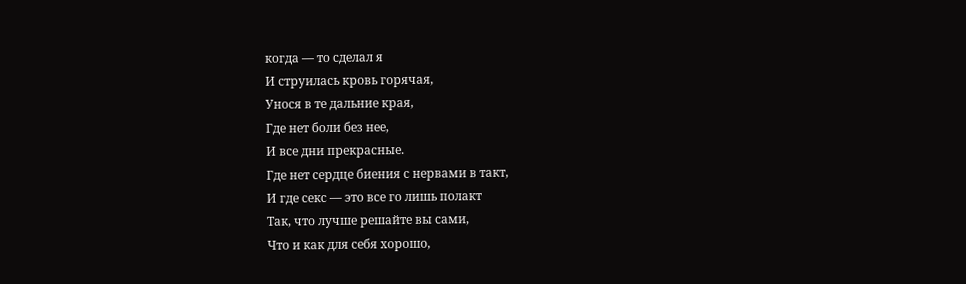когда — то сделал я
И струилась кровь горячая,
Унося в те дальние края,
Где нет боли без нее,
И все дни прекрасные.
Где нет сердце биения с нервами в такт,
И где секс — это все го лишь полакт
Так, что лучше решайте вы сами,
Что и как для себя хорошо,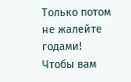Только потом не жалейте годами!
Чтобы вам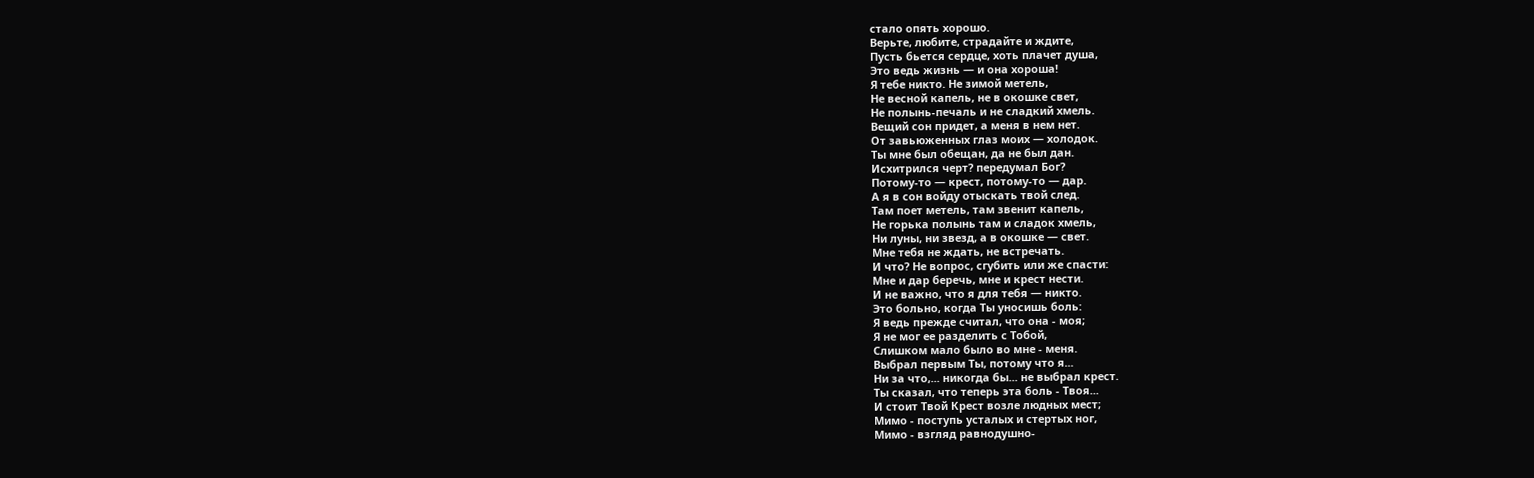стало опять хорошо.
Верьте, любите, страдайте и ждите,
Пусть бьется сердце, хоть плачет душа,
Это ведь жизнь — и она хороша!
Я тебе никто. Не зимой метель,
Не весной капель, не в окошке свет,
Не полынь-печаль и не сладкий хмель.
Вещий сон придет, а меня в нем нет.
От завьюженных глаз моих — холодок.
Ты мне был обещан, да не был дан.
Исхитрился черт? передумал Бог?
Потому-то — крест, потому-то — дар.
А я в сон войду отыскать твой след.
Там поет метель, там звенит капель,
Не горька полынь там и сладок хмель,
Ни луны, ни звезд, а в окошке — свет.
Мне тебя не ждать, не встречать.
И что? Не вопрос, сгубить или же спасти:
Мне и дар беречь, мне и крест нести.
И не важно, что я для тебя — никто.
Это больно, когда Ты уносишь боль:
Я ведь прежде считал, что она - моя;
Я не мог ее разделить с Тобой,
Слишком мало было во мне - меня.
Выбрал первым Ты, потому что я...
Ни за что,... никогда бы... не выбрал крест.
Ты сказал, что теперь эта боль - Твоя...
И стоит Твой Крест возле людных мест;
Мимо - поступь усталых и стертых ног,
Мимо - взгляд равнодушно-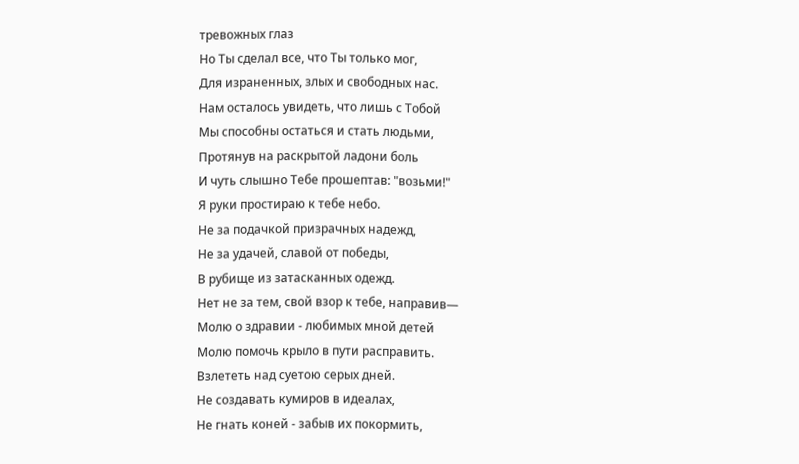тревожных глаз
Но Ты сделал все, что Ты только мог,
Для израненных, злых и свободных нас.
Нам осталось увидеть, что лишь с Тобой
Мы способны остаться и стать людьми,
Протянув на раскрытой ладони боль
И чуть слышно Тебе прошептав: "возьми!"
Я руки простираю к тебе небо.
Не за подачкой призрачных надежд,
Не за удачей, славой от победы,
В рубище из затасканных одежд.
Нет не за тем, свой взор к тебе, направив—
Молю о здравии - любимых мной детей
Молю помочь крыло в пути расправить.
Взлететь над суетою серых дней.
Не создавать кумиров в идеалах,
Не гнать коней - забыв их покормить,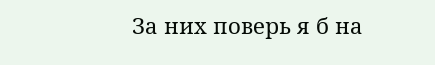За них поверь я б на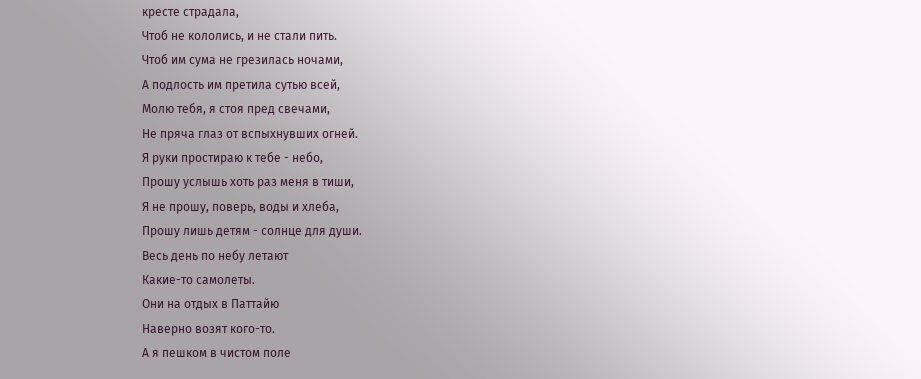кресте страдала,
Чтоб не кололись, и не стали пить.
Чтоб им сума не грезилась ночами,
А подлость им претила сутью всей,
Молю тебя, я стоя пред свечами,
Не пряча глаз от вспыхнувших огней.
Я руки простираю к тебе - небо,
Прошу услышь хоть раз меня в тиши,
Я не прошу, поверь, воды и хлеба,
Прошу лишь детям - солнце для души.
Весь день по небу летают
Какие-то самолеты.
Они на отдых в Паттайю
Наверно возят кого-то.
А я пешком в чистом поле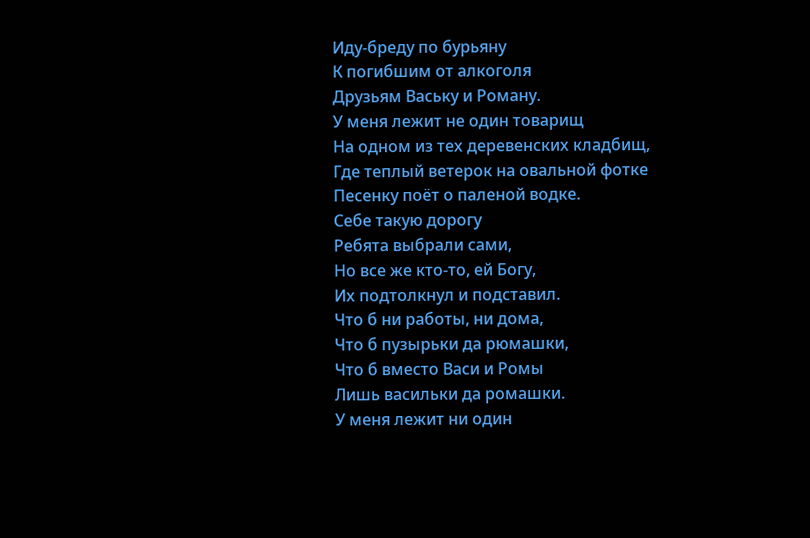Иду-бреду по бурьяну
К погибшим от алкоголя
Друзьям Ваську и Роману.
У меня лежит не один товарищ
На одном из тех деревенских кладбищ,
Где теплый ветерок на овальной фотке
Песенку поёт о паленой водке.
Себе такую дорогу
Ребята выбрали сами,
Но все же кто-то, ей Богу,
Их подтолкнул и подставил.
Что б ни работы, ни дома,
Что б пузырьки да рюмашки,
Что б вместо Васи и Ромы
Лишь васильки да ромашки.
У меня лежит ни один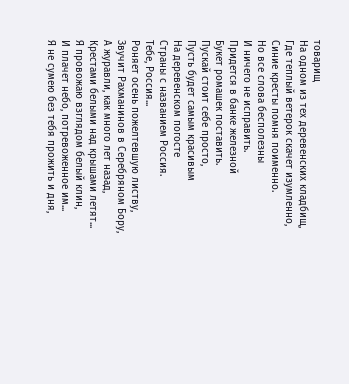товарищ
На одном из тех деревенских кладбищ,
Где теплый ветерок скачет изумленно,
Синие кресты помня поименно.
Но все слова бесполезны
И ничего не исправить.
Придется в банке железной
Букет ромашек поставить.
Пускай стоит себе просто,
Пусть будет самым красивым
На деревенском погосте
Страны с названием Россия.
Тебе, Россия...
Роняет осень пожелтевшую листву,
Звучит Рахманинов в Серебряном Бору,
А журавли, как много лет назад,
Крестами белыми над крышами летят...
Я провожаю взглядом белый клин,
И плачет небо, потревоженное им...
Я не сумею без тебя прожить и дня,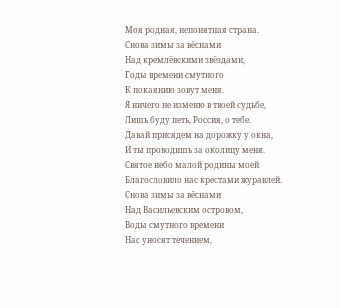Моя родная, непонятная страна.
Снова зимы за вёснами
Над кремлёвскими звёздами,
Годы времени смутного
К покаянию зовут меня.
Я ничего не изменю в твоей судьбе,
Лишь буду петь, Россия, о тебе.
Давай присядем на дорожку у окна,
И ты проводишь за околицу меня.
Святое небо малой родины моей
Благословило нас крестами журавлей.
Снова зимы за вёснами
Над Васильевским островом,
Воды смутного времени
Нас уносят течением,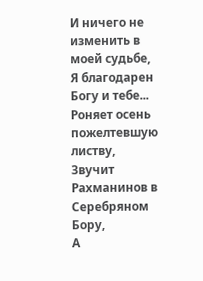И ничего не изменить в моей судьбе,
Я благодарен Богу и тебе...
Роняет осень пожелтевшую листву,
Звучит Рахманинов в Серебряном Бору,
А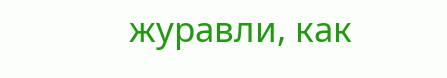журавли, как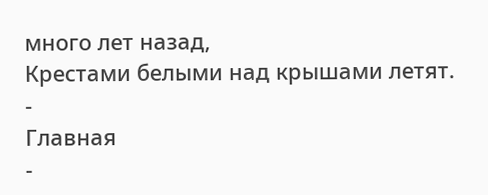много лет назад,
Крестами белыми над крышами летят.
-
Главная
-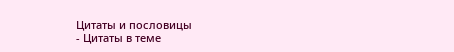Цитаты и пословицы
- Цитаты в теме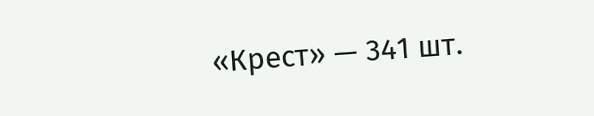«Крест» — 341 шт.